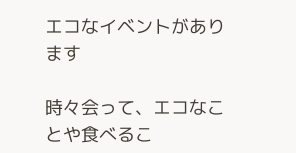エコなイベントがあります

時々会って、エコなことや食べるこ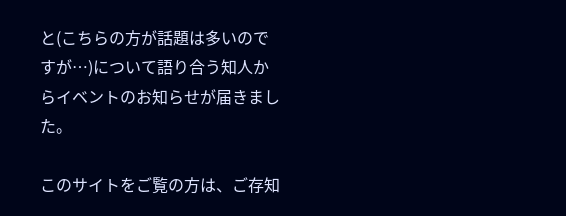と(こちらの方が話題は多いのですが…)について語り合う知人からイベントのお知らせが届きました。

このサイトをご覧の方は、ご存知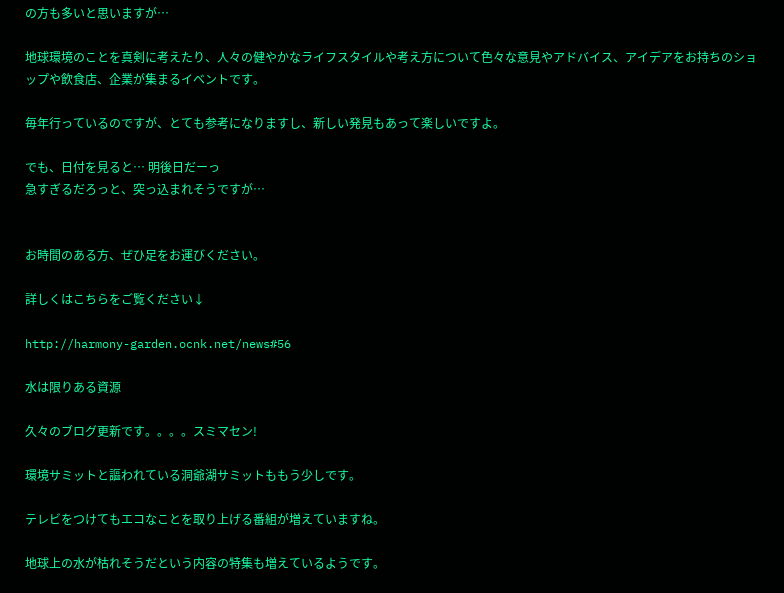の方も多いと思いますが…

地球環境のことを真剣に考えたり、人々の健やかなライフスタイルや考え方について色々な意見やアドバイス、アイデアをお持ちのショップや飲食店、企業が集まるイベントです。

毎年行っているのですが、とても参考になりますし、新しい発見もあって楽しいですよ。

でも、日付を見ると… 明後日だーっ
急すぎるだろっと、突っ込まれそうですが…


お時間のある方、ぜひ足をお運びください。

詳しくはこちらをご覧ください↓

http://harmony-garden.ocnk.net/news#56

水は限りある資源

久々のブログ更新です。。。。スミマセン!

環境サミットと謳われている洞爺湖サミットももう少しです。

テレビをつけてもエコなことを取り上げる番組が増えていますね。

地球上の水が枯れそうだという内容の特集も増えているようです。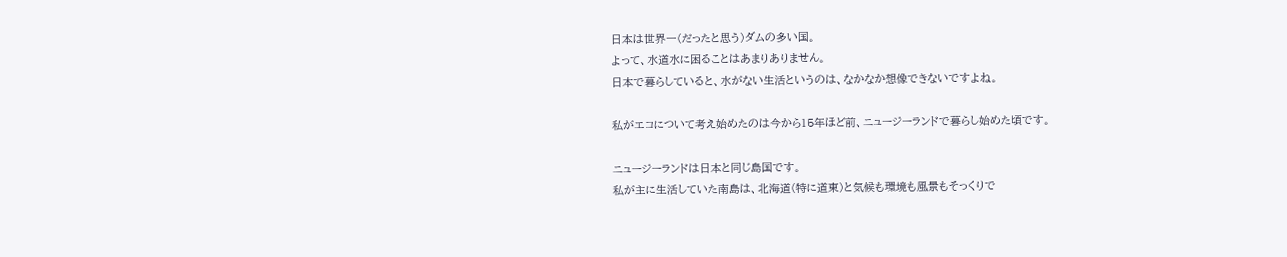日本は世界一(だったと思う)ダムの多い国。
よって、水道水に困ることはあまりありません。
日本で暮らしていると、水がない生活というのは、なかなか想像できないですよね。

私がエコについて考え始めたのは今から15年ほど前、ニュージーランドで暮らし始めた頃です。

ニュージーランドは日本と同じ島国です。
私が主に生活していた南島は、北海道(特に道東)と気候も環境も風景もそっくりで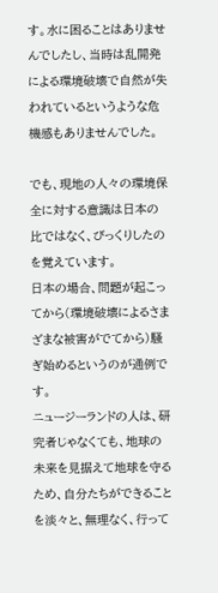す。水に困ることはありませんでしたし、当時は乱開発による環境破壊で自然が失われているというような危機感もありませんでした。

でも、現地の人々の環境保全に対する意識は日本の比ではなく、びっくりしたのを覚えています。
日本の場合、問題が起こってから(環境破壊によるさまざまな被害がでてから)騒ぎ始めるというのが通例です。
ニュージーランドの人は、研究者じゃなくても、地球の未来を見据えて地球を守るため、自分たちができることを淡々と、無理なく、行って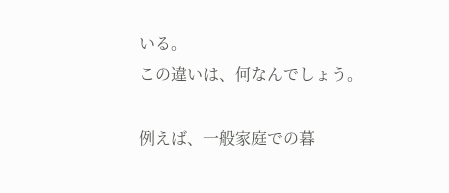いる。
この違いは、何なんでしょう。

例えば、一般家庭での暮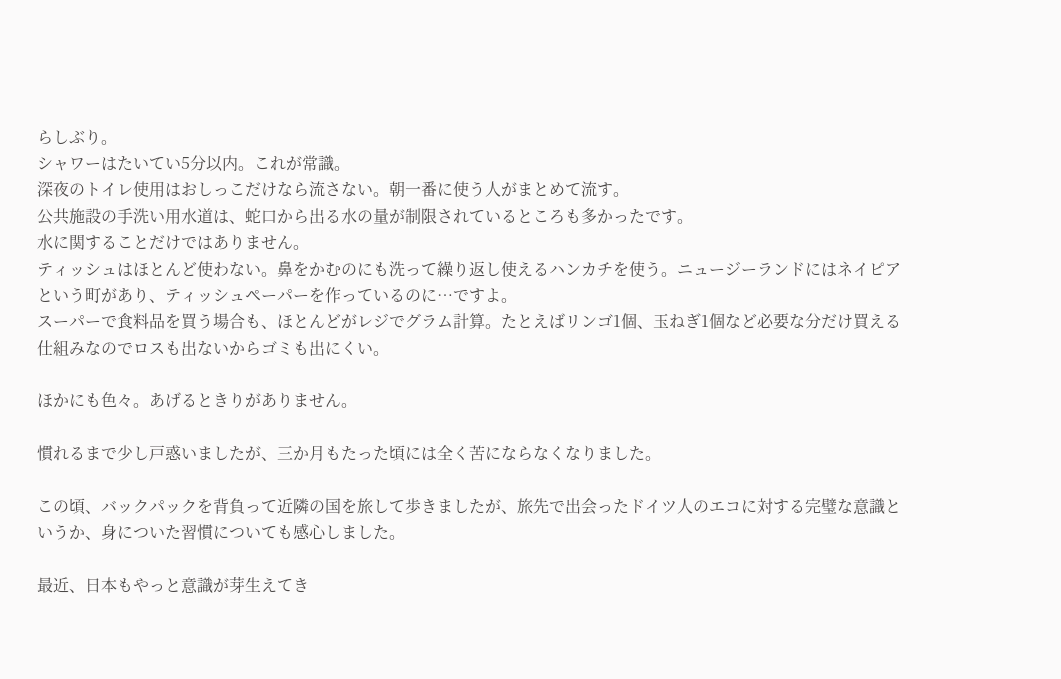らしぶり。
シャワーはたいてい5分以内。これが常識。
深夜のトイレ使用はおしっこだけなら流さない。朝一番に使う人がまとめて流す。
公共施設の手洗い用水道は、蛇口から出る水の量が制限されているところも多かったです。
水に関することだけではありません。
ティッシュはほとんど使わない。鼻をかむのにも洗って繰り返し使えるハンカチを使う。ニュージーランドにはネイピアという町があり、ティッシュペーパーを作っているのに…ですよ。
スーパーで食料品を買う場合も、ほとんどがレジでグラム計算。たとえばリンゴ1個、玉ねぎ1個など必要な分だけ買える仕組みなのでロスも出ないからゴミも出にくい。

ほかにも色々。あげるときりがありません。

慣れるまで少し戸惑いましたが、三か月もたった頃には全く苦にならなくなりました。

この頃、バックパックを背負って近隣の国を旅して歩きましたが、旅先で出会ったドイツ人のエコに対する完璧な意識というか、身についた習慣についても感心しました。

最近、日本もやっと意識が芽生えてき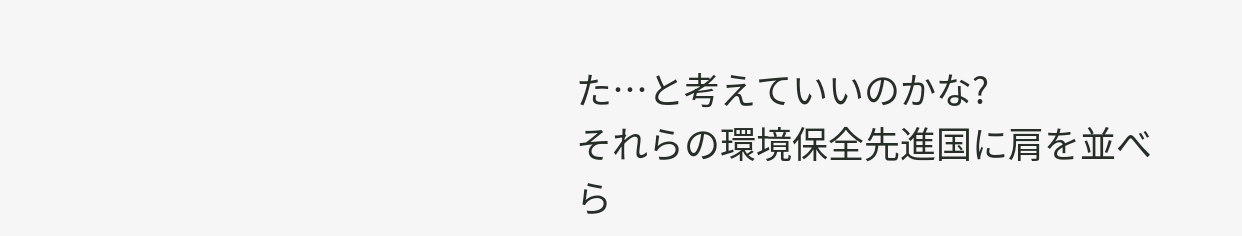た…と考えていいのかな?
それらの環境保全先進国に肩を並べら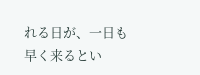れる日が、一日も早く来るとい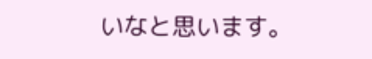いなと思います。